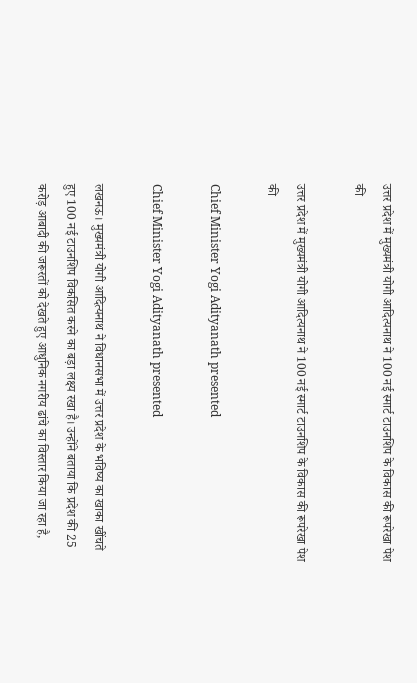उत्तर प्रदेश में मुख्यमंत्री योगी आदित्यनाथ ने 100 नई स्मार्ट टाउनशिप के विकास की रूपरेखा पेश की

उत्तर प्रदेश में मुख्यमंत्री योगी आदित्यनाथ ने 100 नई स्मार्ट टाउनशिप के विकास की रूपरेखा पेश की

Chief Minister Yogi Adityanath presented

Chief Minister Yogi Adityanath presented

लखनऊ। मुख्यमंत्री योगी आदित्यनाथ ने विधानसभा में उत्तर प्रदेश के भविष्य का खाका खींचते हुए 100 नई टाउनशिप विकसित करने का बड़ा लक्ष्य रखा है। उन्होंने बताया कि प्रदेश की 25 करोड़ आबादी की जरूरतों को देखते हुए आधुनिक नगरीय ढांचे का विस्तार किया जा रहा है,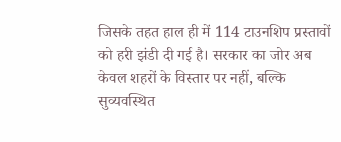जिसके तहत हाल ही में 114 टाउनशिप प्रस्तावों को हरी झंडी दी गई है। सरकार का जोर अब केवल शहरों के विस्तार पर नहीं, बल्कि सुव्यवस्थित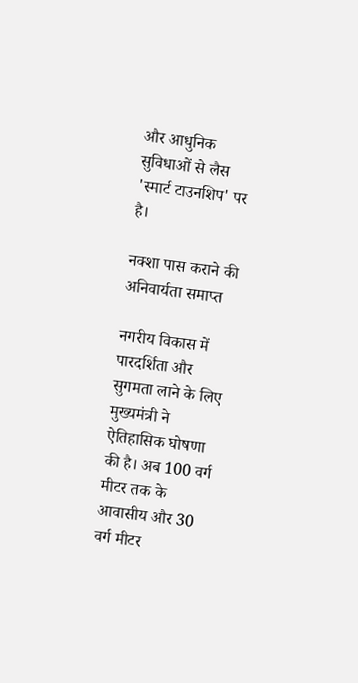और आधुनिक सुविधाओं से लैस 'स्मार्ट टाउनशिप' पर है।

नक्शा पास कराने की अनिवार्यता समाप्त

नगरीय विकास में पारदर्शिता और सुगमता लाने के लिए मुख्यमंत्री ने ऐतिहासिक घोषणा की है। अब 100 वर्ग मीटर तक के आवासीय और 30 वर्ग मीटर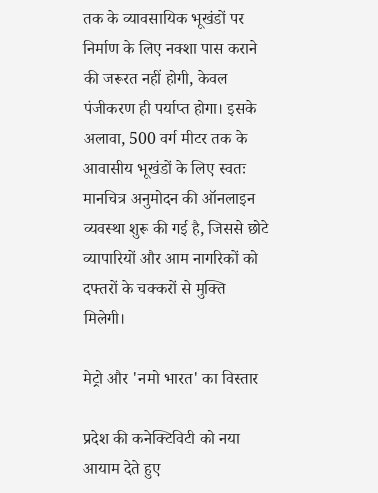तक के व्यावसायिक भूखंडों पर निर्माण के लिए नक्शा पास कराने की जरूरत नहीं होगी, केवल पंजीकरण ही पर्याप्त होगा। इसके अलावा, 500 वर्ग मीटर तक के आवासीय भूखंडों के लिए स्वतः मानचित्र अनुमोदन की ऑनलाइन व्यवस्था शुरू की गई है, जिससे छोटे व्यापारियों और आम नागरिकों को दफ्तरों के चक्करों से मुक्ति मिलेगी।

मेट्रो और 'नमो भारत' का विस्तार

प्रदेश की कनेक्टिविटी को नया आयाम देते हुए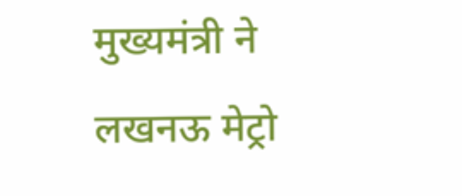मुख्यमंत्री ने लखनऊ मेट्रो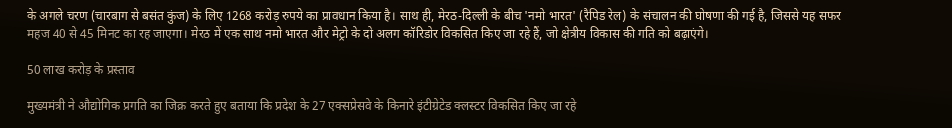के अगले चरण (चारबाग से बसंत कुंज) के लिए 1268 करोड़ रुपये का प्रावधान किया है। साथ ही, मेरठ-दिल्ली के बीच 'नमो भारत' (रैपिड रेल) के संचालन की घोषणा की गई है, जिससे यह सफर महज 40 से 45 मिनट का रह जाएगा। मेरठ में एक साथ नमो भारत और मेट्रो के दो अलग कॉरिडोर विकसित किए जा रहे हैं, जो क्षेत्रीय विकास की गति को बढ़ाएंगे।

50 लाख करोड़ के प्रस्ताव

मुख्यमंत्री ने औद्योगिक प्रगति का जिक्र करते हुए बताया कि प्रदेश के 27 एक्सप्रेसवे के किनारे इंटीग्रेटेड क्लस्टर विकसित किए जा रहे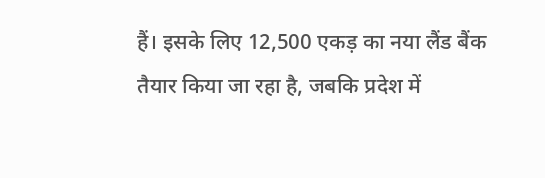हैं। इसके लिए 12,500 एकड़ का नया लैंड बैंक तैयार किया जा रहा है, जबकि प्रदेश में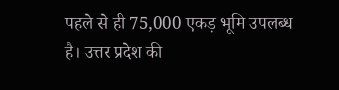पहले से ही 75,000 एकड़ भूमि उपलब्ध है। उत्तर प्रदेश की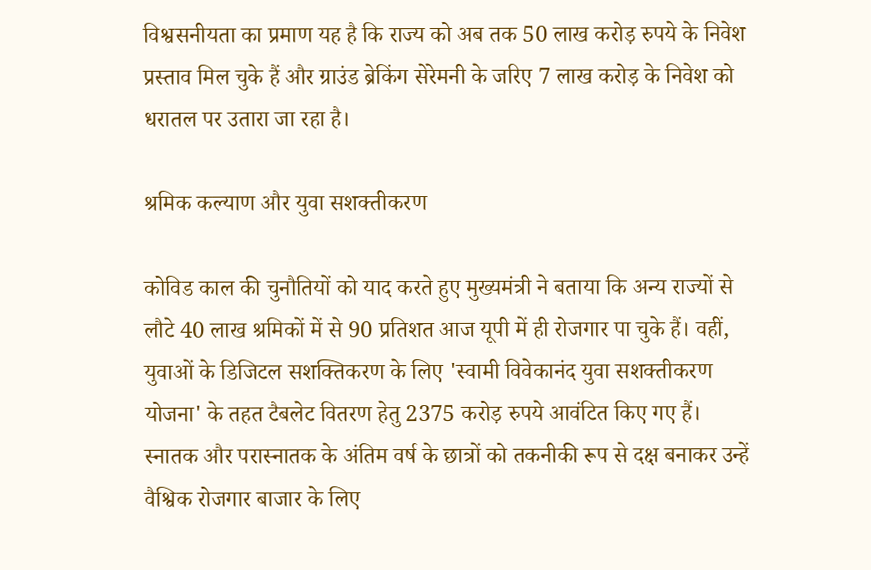विश्वसनीयता का प्रमाण यह है कि राज्य को अब तक 50 लाख करोड़ रुपये के निवेश प्रस्ताव मिल चुके हैं और ग्राउंड ब्रेकिंग सेरेमनी के जरिए 7 लाख करोड़ के निवेश को धरातल पर उतारा जा रहा है।

श्रमिक कल्याण और युवा सशक्तीकरण

कोविड काल की चुनौतियों को याद करते हुए मुख्यमंत्री ने बताया कि अन्य राज्यों से लौटे 40 लाख श्रमिकों में से 90 प्रतिशत आज यूपी में ही रोजगार पा चुके हैं। वहीं, युवाओं के डिजिटल सशक्तिकरण के लिए 'स्वामी विवेकानंद युवा सशक्तीकरण योजना' के तहत टैबलेट वितरण हेतु 2375 करोड़ रुपये आवंटित किए गए हैं। स्नातक और परास्नातक के अंतिम वर्ष के छात्रों को तकनीकी रूप से दक्ष बनाकर उन्हें वैश्विक रोजगार बाजार के लिए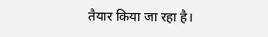तैयार किया जा रहा है।